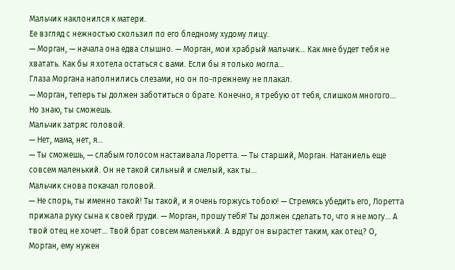Мальчик наклонился к матери.
Ее взгляд с нежностью скользил по его бледному худому лицу.
— Морган, — начала она едва слышно. — Морган, мои храбрый мальчик… Как мне будет тебя не хватать. Как бы я хотела остаться с вами. Если бы я только могла…
Глаза Моргана наполнились слезами, но он по-прежнему не плакал.
— Морган, теперь ты должен заботиться о брате. Конечно, я требую от тебя, слишком многого…
Но знаю, ты сможешь.
Мальчик затряс головой.
— Нет, мама, нет, я…
— Ты сможешь, — слабым голосом настаивала Лоретта. — Ты старший, Морган. Натаниель еще совсем маленький. Он не такой сильный и смелый, как ты…
Мальчик снова покачал головой.
— Не спорь, ты именно такой! Ты такой, и я очень горжусь тобою! — Стремясь убедить его, Лоретта прижала руку сына к своей груди. — Морган, прошу тебя! Ты должен сделать то, что я не могу… А твой отец не хочет… Твой брат совсем маленький. А вдруг он вырастет таким, как отец? О, Морган, ему нужен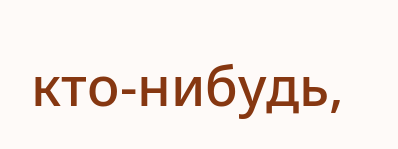кто-нибудь,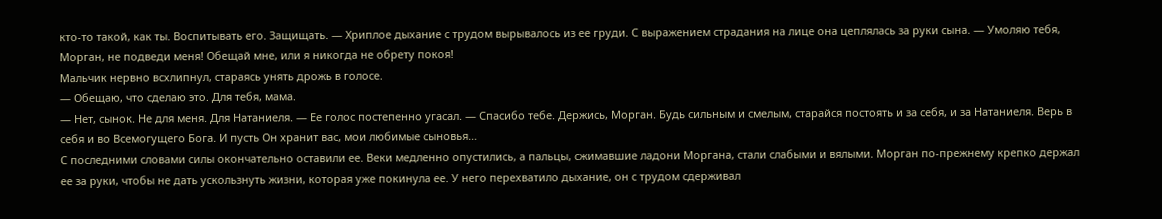кто-то такой, как ты. Воспитывать его. Защищать. — Хриплое дыхание с трудом вырывалось из ее груди. С выражением страдания на лице она цеплялась за руки сына. — Умоляю тебя, Морган, не подведи меня! Обещай мне, или я никогда не обрету покоя!
Мальчик нервно всхлипнул, стараясь унять дрожь в голосе.
— Обещаю, что сделаю это. Для тебя, мама.
— Нет, сынок. Не для меня. Для Натаниеля. — Ее голос постепенно угасал. — Спасибо тебе. Держись, Морган. Будь сильным и смелым, старайся постоять и за себя, и за Натаниеля. Верь в себя и во Всемогущего Бога. И пусть Он хранит вас, мои любимые сыновья…
С последними словами силы окончательно оставили ее. Веки медленно опустились, а пальцы, сжимавшие ладони Моргана, стали слабыми и вялыми. Морган по-прежнему крепко держал ее за руки, чтобы не дать ускользнуть жизни, которая уже покинула ее. У него перехватило дыхание, он с трудом сдерживал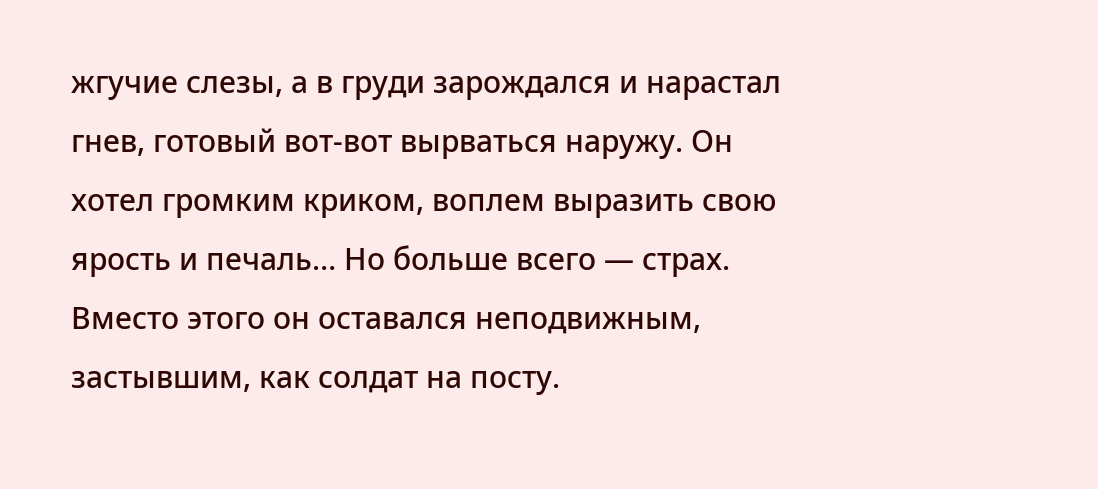жгучие слезы, а в груди зарождался и нарастал гнев, готовый вот-вот вырваться наружу. Он хотел громким криком, воплем выразить свою ярость и печаль… Но больше всего — страх. Вместо этого он оставался неподвижным, застывшим, как солдат на посту.